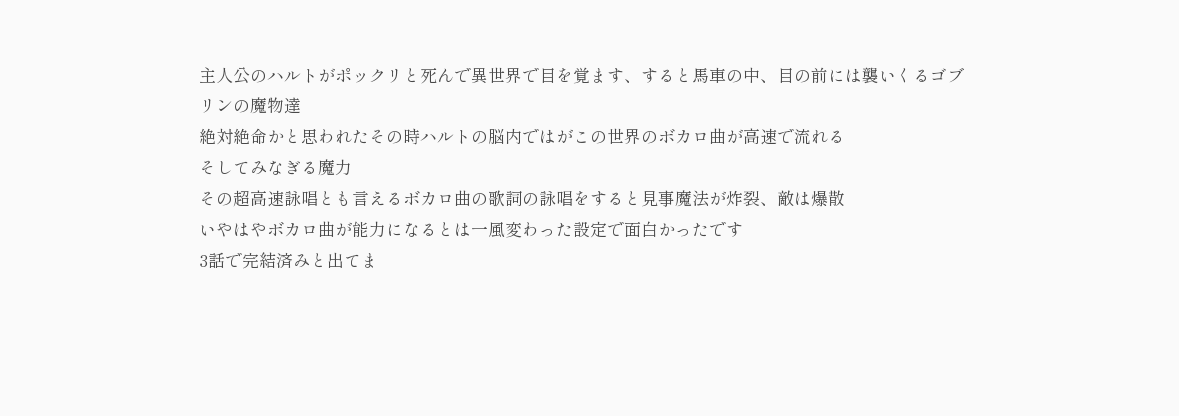主人公のハルトがポックリと死んで異世界で目を覚ます、すると馬車の中、目の前には襲いくるゴブリンの魔物達
絶対絶命かと思われたその時ハルトの脳内ではがこの世界のボカロ曲が高速で流れる
そしてみなぎる魔力
その超高速詠唱とも言えるボカロ曲の歌詞の詠唱をすると見事魔法が炸裂、敵は爆散
いやはやボカロ曲が能力になるとは一風変わった設定で面白かったです
3話で完結済みと出てま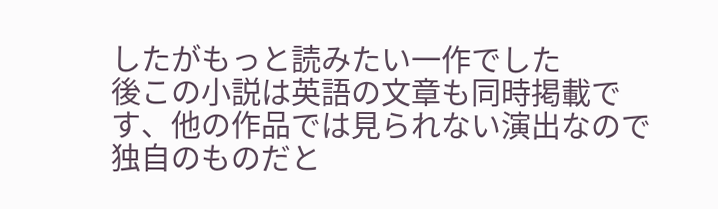したがもっと読みたい一作でした
後この小説は英語の文章も同時掲載です、他の作品では見られない演出なので独自のものだと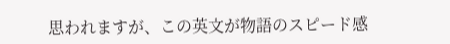思われますが、この英文が物語のスピード感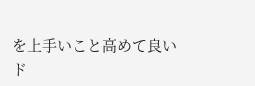を上手いこと高めて良いド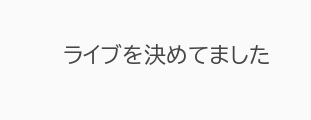ライブを決めてました